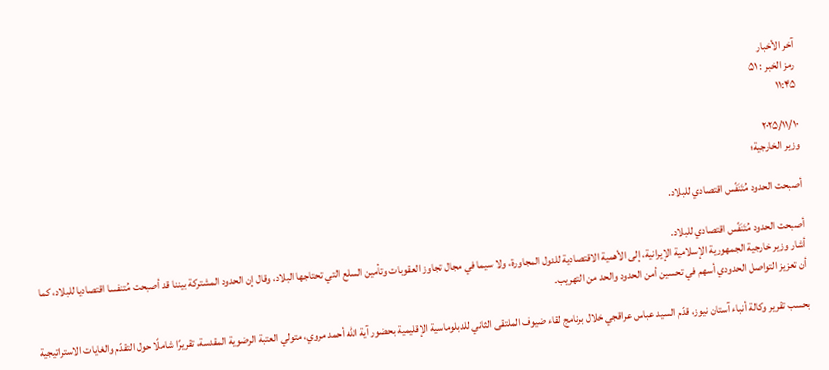آخر الأخبار
رمز الخبر : ۵۱
۱۱:۴۵

۲۰۲۵/۱۱/۱۰
وزير الخارجية؛

أصبحت الحدود مُتَنَفّس اقتصادي للبلاد.

أصبحت الحدود مُتَنَفّس اقتصادي للبلاد.
أشار وزير خارجية الجمهورية الإسلامية الإيرانية، إلى الأهمية الاقتصادية للدول المجاورة، ولا سيما في مجال تجاوز العقوبات وتأمين السلع التي تحتاجها البلاد، وقال إن الحدود المشتركة بيننا قد أصبحت مُتنفسا اقتصادیا للبلاد، كما أن تعزيز التواصل الحدودي أسهم في تحسين أمن الحدود والحد من التهريب.

بحسب تقرير وکالة أنباء آستان نيوز، قدّم السيد عباس عراقجي خلال برنامج لقاء ضيوف الملتقى الثاني للدبلوماسية الإقليمية بحضور آية الله أحمد مروي، متولي العتبة الرضوية المقدسة، تقريرًا شاملًا حول التقدّم والغايات الاستراتيجية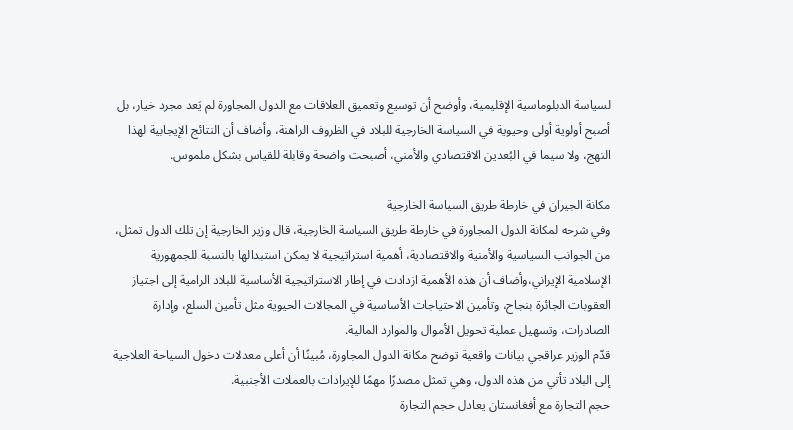لسياسة الدبلوماسية الإقليمية، وأوضح أن توسيع وتعميق العلاقات مع الدول المجاورة لم يَعد مجرد خيار، بل أصبح أولوية أولى وحيوية في السياسة الخارجية للبلاد في الظروف الراهنة، وأضاف أن النتائج الإيجابية لهذا النهج، ولا سيما في البُعدين الاقتصادي والأمني، أصبحت واضحة وقابلة للقياس بشكل ملموس.

مكانة الجيران في خارطة طريق السياسة الخارجية
وفي شرحه لمكانة الدول المجاورة في خارطة طريق السياسة الخارجية، قال وزير الخارجية إن تلك الدول تمثل، من الجوانب السياسية والأمنية والاقتصادية، أهمية استراتيجية لا يمكن استبدالها بالنسبة للجمهورية الإسلامية الإيراني،وأضاف أن هذه الأهمية ازدادت في إطار الاستراتيجية الأساسية للبلاد الرامية إلى اجتياز العقوبات الجائرة بنجاح، وتأمين الاحتياجات الأساسية في المجالات الحيوية مثل تأمین السلع، وإدارة الصادرات، وتسهيل عملية تحويل الأموال والموارد المالية.
قدّم الوزیر عراقجي بيانات واقعية توضح مكانة الدول المجاورة، مُبينًا أن أعلى معدلات دخول السياحة العلاجية إلى البلاد تأتي من هذه الدول، وهي تمثل مصدرًا مهمًا للإيرادات بالعملات الأجنبية.
حجم التجارة مع أفغانستان يعادل حجم التجارة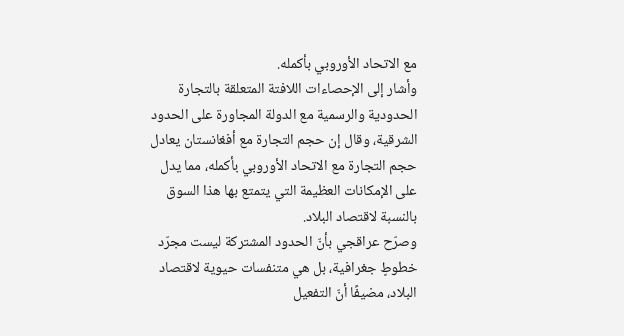مع الاتحاد الأوروبي بأكمله.
وأشار إلى الإحصاءات اللافتة المتعلقة بالتجارة الحدودية والرسمية مع الدولة المجاورة علی الحدود الشرقیة، وقال إن حجم التجارة مع أفغانستان يعادل حجم التجارة مع الاتحاد الأوروبي بأكمله، مما يدل على الإمكانات العظیمة التي يتمتع بها هذا السوق بالنسبة لاقتصاد البلاد.
وصرّح عراقجي بأنّ الحدود المشتركة ليست مجرّد خطوطٍ جغرافية، بل هي متنفسات حيوية لاقتصاد البلاد، مضيفًا أنّ التفعيل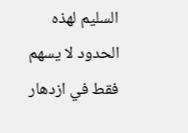السليم لهذه الحدود لا يسهم فقط في ازدهار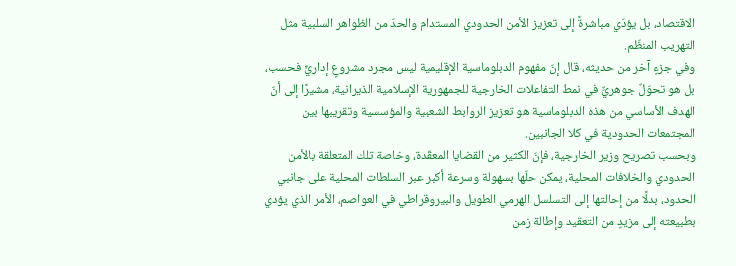الاقتصاد، بل يؤدّي مباشرةً إلى تعزيز الأمن الحدودي المستدام والحدّ من الظواهر السلبية مثل التهريب المنظّم.
وفي جزءٍ آخر من حديثه، قال إنّ مفهوم الدبلوماسية الإقليمية ليس مجرد مشروعٍ إداريٍّ فحسب، بل هو تحوّلٌ جوهريٌّ في نمط التفاعلات الخارجية للجمهوریة الإسلامیة الذیرانیة، مشيرًا إلى أنّ الهدف الأساسي من هذه الدبلوماسية هو تعزيز الروابط الشعبية والمؤسسية وتقريبها بين المجتمعات الحدودية في كلا الجانبين.
وبحسب تصريح وزير الخارجية، فإنّ الكثير من القضايا المعقّدة، وخاصة تلك المتعلقة بالأمن الحدودي والخلافات المحلية، يمكن حلّها بسهولة وسرعة أكبر عبر السلطات المحلية علی جانبي الحدود، بدلًا من إحالتها إلى التسلسل الهرمي الطويل والبيروقراطي في العواصم، الأمر الذي يؤدي بطبيعته إلى مزيدٍ من التعقيد وإطالة زمن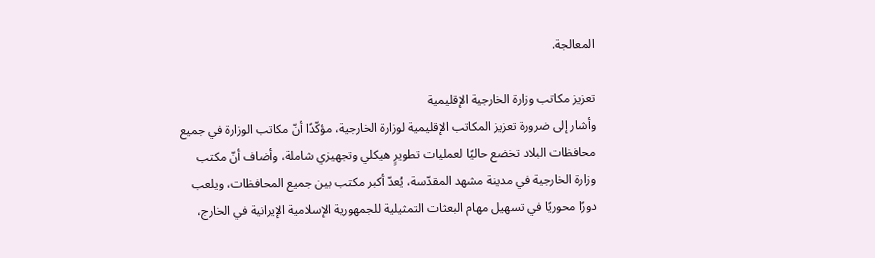المعالجة.

تعزيز مكاتب وزارة الخارجية الإقليمية
وأشار إلى ضرورة تعزيز المكاتب الإقليمية لوزارة الخارجية، مؤكّدًا أنّ مكاتب الوزارة في جميع محافظات البلاد تخضع حاليًا لعمليات تطويرٍ هيكلي وتجهيزي شاملة، وأضاف أنّ مكتب وزارة الخارجية في مدينة مشهد المقدّسة، يُعدّ أكبر مكتب بين جميع المحافظات، ويلعب دورًا محوريًا في تسهيل مهام البعثات التمثيلية للجمهورية الإسلامية الإيرانية في الخارج،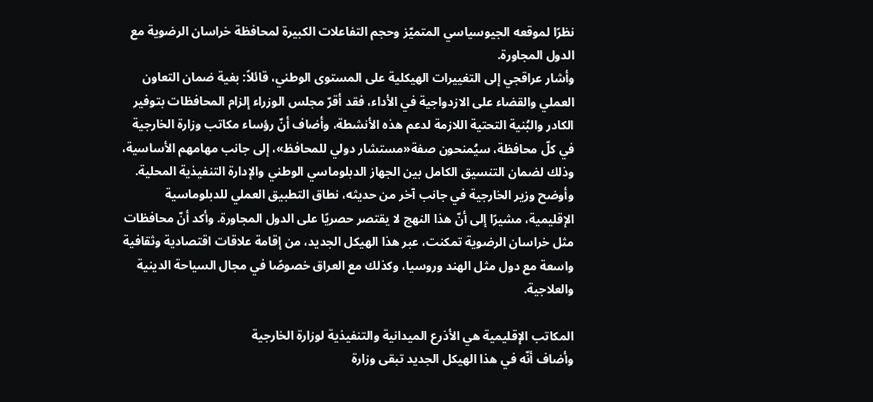نظرًا لموقعه الجيوسياسي المتميّز وحجم التفاعلات الكبيرة لمحافظة خراسان الرضوية مع الدول المجاورة.
وأشار عراقجي إلى التغييرات الهيكلية على المستوى الوطني، قائلاً: بغية ضمان التعاون العملي والقضاء على الازدواجية في الأداء، فقد أقرّ مجلس الوزراء إلزام المحافظات بتوفير الكادر والبُنية التحتية اللازمة لدعم هذه الأنشطة، وأضاف أنّ رؤساء مكاتب وزارة الخارجية في كلّ محافظة، سيُمنحون صفة«مستشار دولي للمحافظ»، إلى جانب مهامهم الأساسية، وذلك لضمان التنسيق الكامل بين الجهاز الدبلوماسي الوطني والإدارة التنفيذية المحلية.
وأوضح وزير الخارجية في جانب آخر من حديثه، نطاق التطبيق العملي للدبلوماسية الإقليمية، مشيرًا إلى أنّ هذا النهج لا يقتصر حصريًا على الدول المجاورة. وأكد أنّ محافظات مثل خراسان الرضوية تمكنت، عبر هذا الهيكل الجديد، من إقامة علاقات اقتصادية وثقافية واسعة مع دول مثل الهند وروسيا، وكذلك مع العراق خصوصًا في مجال السياحة الدينية والعلاجية.

المكاتب الإقليمية هي الأذرع الميدانية والتنفيذية لوزارة الخارجية
وأضاف أنّه في هذا الهيكل الجديد تبقى وزارة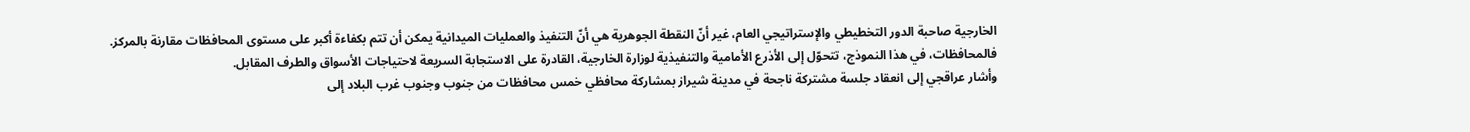الخارجية صاحبة الدور التخطيطي والإستراتيجي العام، غير أنّ النقطة الجوهرية هي أنّ التنفيذ والعمليات الميدانية يمكن أن تتم بكفاءة أكبر على مستوى المحافظات مقارنة بالمركز. فالمحافظات، في هذا النموذج، تتحوّل إلى الأذرع الأمامية والتنفيذية لوزارة الخارجية، القادرة على الاستجابة السريعة لاحتياجات الأسواق والطرف المقابل.
وأشار عراقجي إلى انعقاد جلسة مشتركة ناجحة في مدینة شيراز بمشاركة محافظي خمس محافظات من جنوب وجنوب غرب البلاد إلى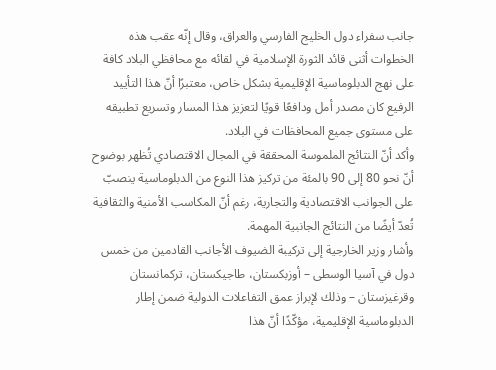جانب سفراء دول الخليج الفارسي والعراق، وقال إنّه عقب هذه الخطوات أثنى قائد الثورة الإسلامية في لقائه مع محافظي البلاد كافة على نهج الدبلوماسية الإقليمية بشكل خاص، معتبرًا أنّ هذا التأييد الرفيع كان مصدر أمل ودافعًا قويًا لتعزيز هذا المسار وتسريع تطبيقه على مستوى جميع المحافظات في البلاد.
وأكد أنّ النتائج الملموسة المحققة في المجال الاقتصادي تُظهر بوضوح أنّ نحو 80 إلى 90 بالمئة من تركيز هذا النوع من الدبلوماسية ينصبّ على الجوانب الاقتصادية والتجارية، رغم أنّ المكاسب الأمنية والثقافية تُعدّ أيضًا من النتائج الجانبية المهمة.
وأشار وزير الخارجية إلى تركيبة الضيوف الأجانب القادمين من خمس دول في آسيا الوسطى – أوزبكستان، طاجيكستان، تركمانستان وقرغيزستان – وذلك لإبراز عمق التفاعلات الدولية ضمن إطار الدبلوماسية الإقليمية، مؤكّدًا أنّ هذا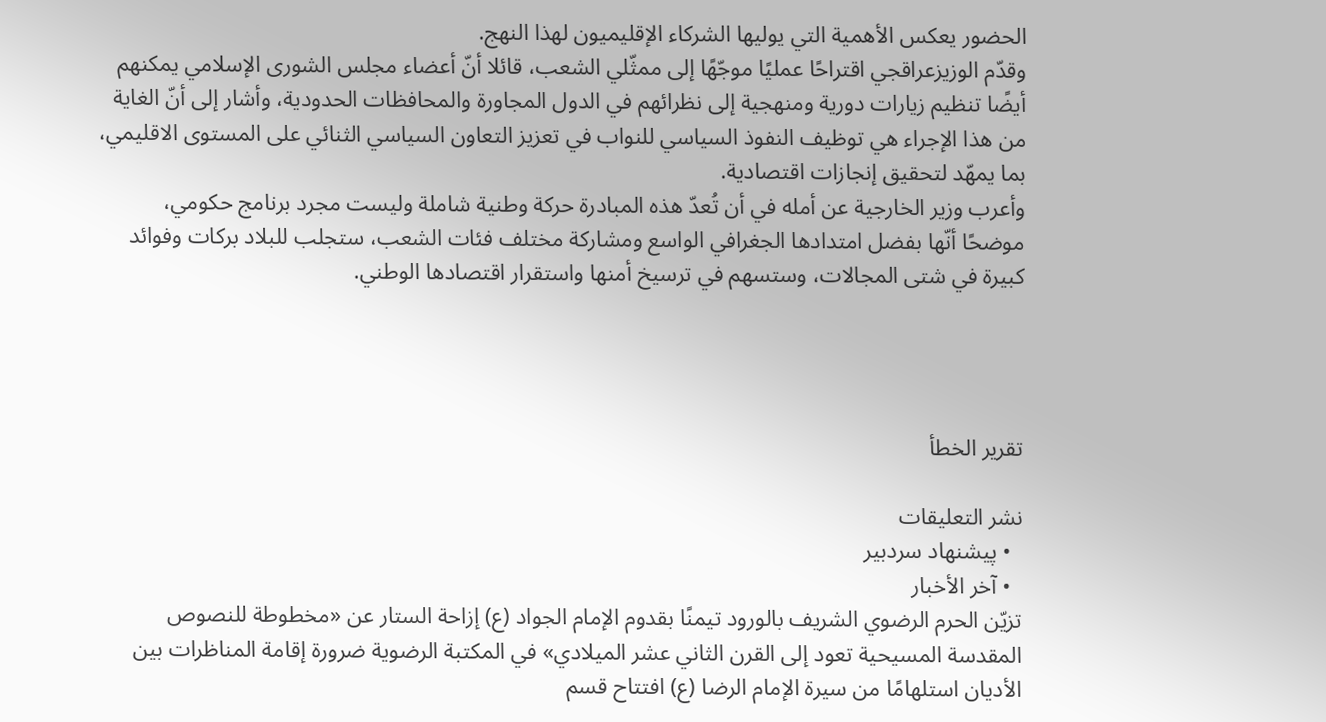الحضور يعكس الأهمية التي يوليها الشركاء الإقليميون لهذا النهج.
وقدّم الوزیزعراقجي اقتراحًا عمليًا موجّهًا إلى ممثّلي الشعب، قائلا أنّ أعضاء مجلس الشورى الإسلامي يمكنهم أيضًا تنظيم زيارات دورية ومنهجية إلى نظرائهم في الدول المجاورة والمحافظات الحدودية، وأشار إلى أنّ الغاية من هذا الإجراء هي توظيف النفوذ السياسي للنواب في تعزيز التعاون السياسي الثنائي على المستوى الاقلیمي، بما يمهّد لتحقيق إنجازات اقتصادية.
وأعرب وزير الخارجية عن أمله في أن تُعدّ هذه المبادرة حركة وطنية شاملة وليست مجرد برنامج حكومي، موضحًا أنّها بفضل امتدادها الجغرافي الواسع ومشاركة مختلف فئات الشعب، ستجلب للبلاد بركات وفوائد كبيرة في شتى المجالات، وستسهم في ترسيخ أمنها واستقرار اقتصادها الوطني.




تقرير الخطأ

نشر التعليقات
  • پیشنهاد سردبیر
  • آخر الأخبار
تزيّن الحرم الرضوي الشریف بالورود تيمنًا بقدوم الإمام الجواد (ع) إزاحة الستار عن «مخطوطة للنصوص المقدسة المسيحية تعود إلى القرن الثاني عشر الميلادي» في المكتبة الرضوية ضرورة إقامة المناظرات بين الأديان استلهامًا من سيرة الإمام الرضا (ع) افتتاح قسم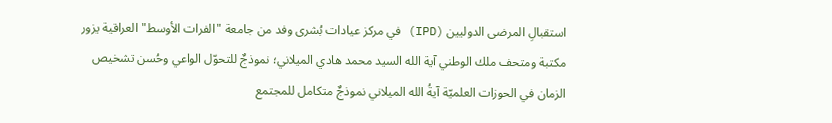استقبالِ المرضى الدوليين (IPD) في مركز عيادات بُشری وفد من جامعة "الفرات الأوسط" العراقية يزور مكتبة ومتحف ملك الوطني آية الله السيد محمد هادي الميلاني؛ نموذجٌ للتحوّل الواعي وحُسن تشخيص الزمان في الحوزات العلميّة آيةُ الله الميلاني نموذجٌ متكامل للمجتمع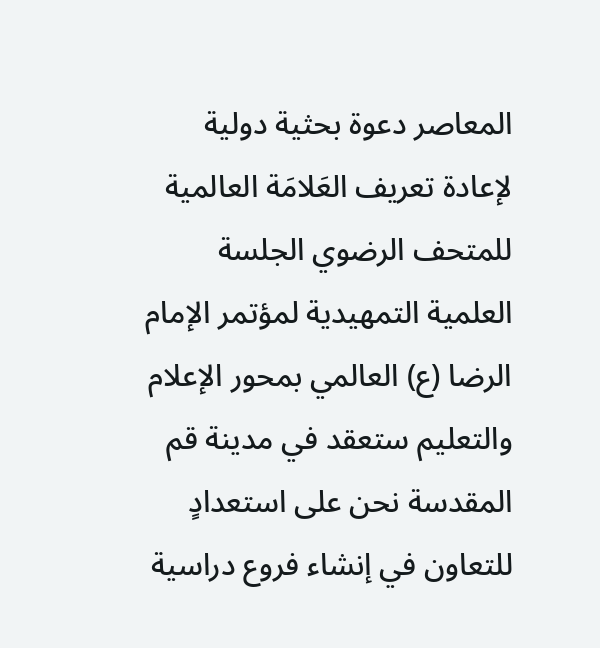المعاصر دعوة بحثية دولية لإعادة تعريف العَلامَة العالمية للمتحف الرضوي الجلسة العلمية التمهيدية لمؤتمر الإمام الرضا (ع) العالمي بمحور الإعلام والتعليم ستعقد في مدینة قم المقدسة نحن على استعدادٍ للتعاون في إنشاء فروع دراسیة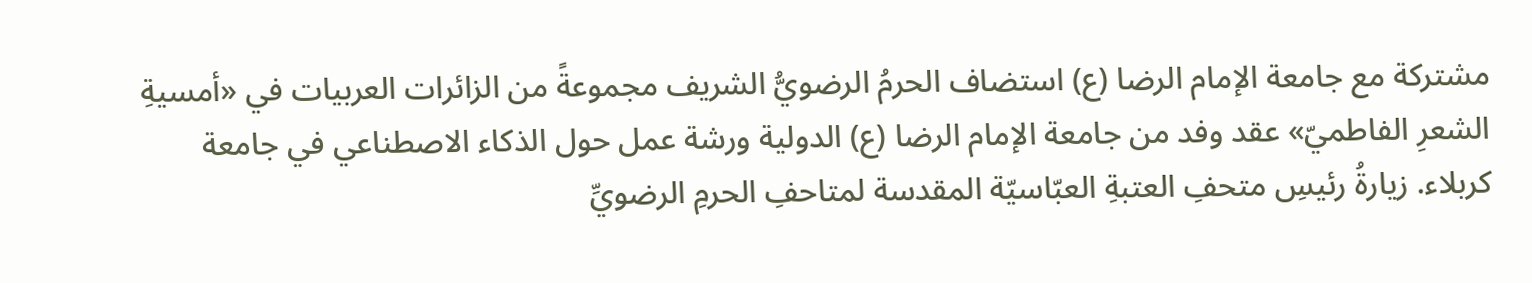مشتركة مع جامعة الإمام الرضا (ع) استضاف الحرمُ الرضويُّ الشریف مجموعةً من الزائرات العربیات في «أمسيةِ الشعرِ الفاطميّ» عقد وفد من جامعة الإمام الرضا (ع) الدولية ورشة عمل حول الذكاء الاصطناعي في جامعة كربلاء. زيارةُ رئيسِ متحفِ العتبةِ العبّاسيّة المقدسة لمتاحفِ الحرمِ الرضويِّ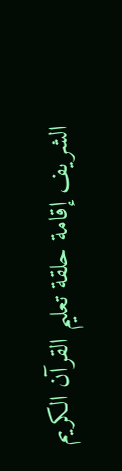الشريف إقامة حلقة تعليم القرآن الكريم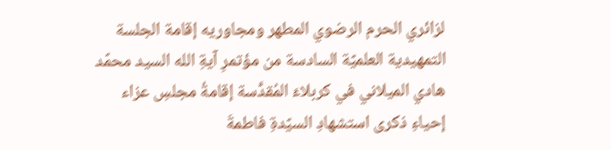لزائري الحرم الرضوي المطهر ومجاوريه إقامة الجلسة التمهيدية العلميّة السادسة من مؤتمرِ آيةِ الله السيد محمّد هادي الميلاني في كربلاءَ المُقدَّسة إقامةُ مجلسِ عزاء إحياءِ ذكرى استشهادِ السيّدةِ فاطمةَ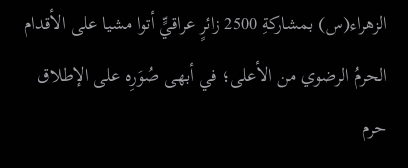الزهراء(س) بمشاركةِ 2500 زائرٍ عراقيٍّ أتوا مشیا على الأقدام الحرمُ الرضوي من الأعلى؛ في أبهى صُوَرِه على الإطلاق حرم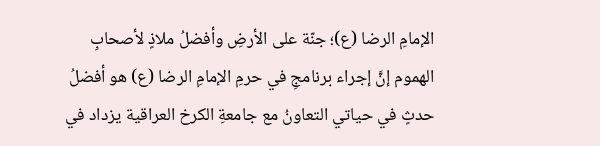الإمامِ الرضا (ع)؛ جنّة علی الأرضِ وأفضلُ ملاذٍ لأصحابِ الهموم إنَّ إجراء برنامجِ في حرمِ الإمامِ الرضا (ع) هو أفضلُ حدثٍ في حياتي التعاونُ مع جامعةِ الكرخ العراقیة یزداد في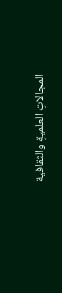المجالاتِ العلميةِ والثقافية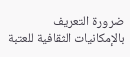ضرورة التعريف بالإمكانيات الثقافية للعتبة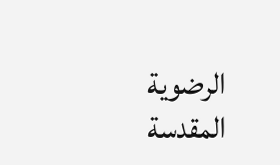الرضوية المقدسة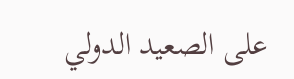على الصعيد الدولي